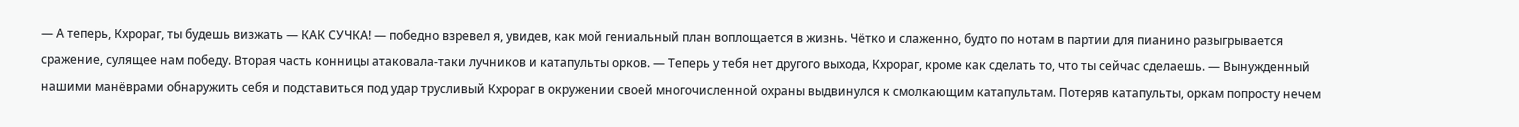— А теперь, Кхрораг, ты будешь визжать — КАК СУЧКА! — победно взревел я, увидев, как мой гениальный план воплощается в жизнь. Чётко и слаженно, будто по нотам в партии для пианино разыгрывается сражение, сулящее нам победу. Вторая часть конницы атаковала-таки лучников и катапульты орков. — Теперь у тебя нет другого выхода, Кхрораг, кроме как сделать то, что ты сейчас сделаешь. — Вынужденный нашими манёврами обнаружить себя и подставиться под удар трусливый Кхрораг в окружении своей многочисленной охраны выдвинулся к смолкающим катапультам. Потеряв катапульты, оркам попросту нечем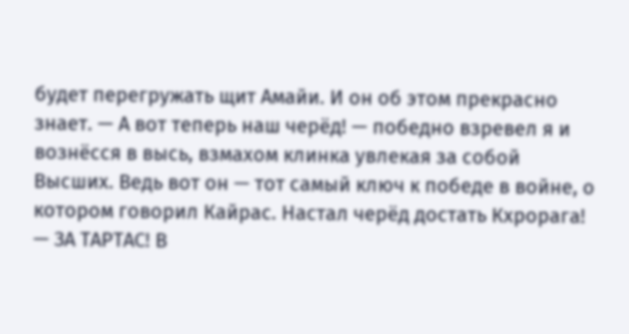будет перегружать щит Амайи. И он об этом прекрасно знает. — А вот теперь наш черёд! — победно взревел я и вознёсся в высь, взмахом клинка увлекая за собой Высших. Ведь вот он — тот самый ключ к победе в войне, о котором говорил Кайрас. Настал черёд достать Кхрорага!
— ЗА ТАРТАС! В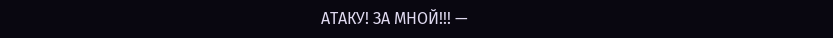АТАКУ! ЗА МНОЙ!!! —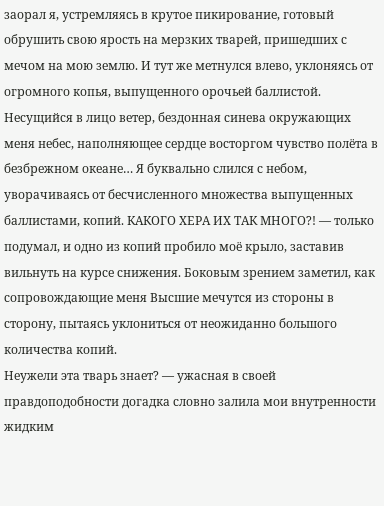заорал я, устремляясь в крутое пикирование, готовый обрушить свою ярость на мерзких тварей, пришедших с мечом на мою землю. И тут же метнулся влево, уклоняясь от огромного копья, выпущенного орочьей баллистой. Несущийся в лицо ветер, бездонная синева окружающих меня небес, наполняющее сердце восторгом чувство полёта в безбрежном океане… Я буквально слился с небом, уворачиваясь от бесчисленного множества выпущенных баллистами, копий. КАКОГО ХЕРА ИХ ТАК МНОГО?! — только подумал, и одно из копий пробило моё крыло, заставив вильнуть на курсе снижения. Боковым зрением заметил, как сопровождающие меня Высшие мечутся из стороны в сторону, пытаясь уклониться от неожиданно большого количества копий.
Неужели эта тварь знает? — ужасная в своей правдоподобности догадка словно залила мои внутренности жидким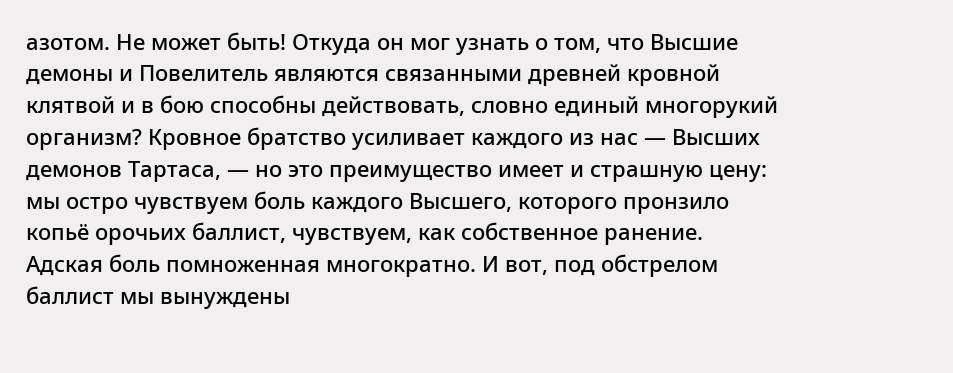азотом. Не может быть! Откуда он мог узнать о том, что Высшие демоны и Повелитель являются связанными древней кровной клятвой и в бою способны действовать, словно единый многорукий организм? Кровное братство усиливает каждого из нас — Высших демонов Тартаса, — но это преимущество имеет и страшную цену: мы остро чувствуем боль каждого Высшего, которого пронзило копьё орочьих баллист, чувствуем, как собственное ранение. Адская боль помноженная многократно. И вот, под обстрелом баллист мы вынуждены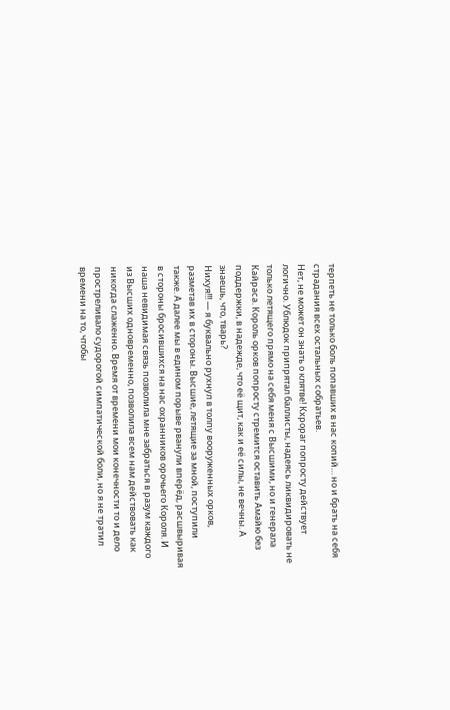терпеть не только боль попавших в нас копий… но и брать на себя страдания всех остальных собратьев.
Нет, не может он знать о клятве! Кхрораг попросту действует логично. Ублюдок припрятал баллисты, надеясь ликвидировать не только летящего прямо на себя меня с Высшими, но и генерала Кайраса. Король орков попросту стремится оставить Амайю без поддержки, в надежде, что её щит, как и её силы, не вечны. А знаешь, что, тварь?
Нихуя!!! — я буквально рухнул в толпу вооруженных орков, разметав их в стороны. Высшие, летящие за мной, поступили также. А далее мы в едином порыве рванули вперёд, расшвыривая в стороны бросившихся на нас охранников орочьего Короля. И наша невидимая связь позволила мне забраться в разум каждого из Высших одновременно, позволила всем нам действовать как никогда слаженно. Время от времени мои конечности то и дело простреливало судорогой симпатической боли, но я не тратил времени на то, чтобы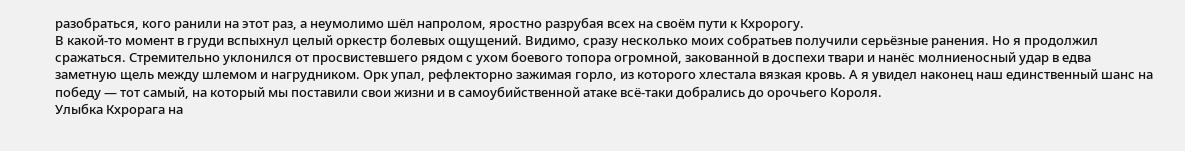разобраться, кого ранили на этот раз, а неумолимо шёл напролом, яростно разрубая всех на своём пути к Кхророгу.
В какой-то момент в груди вспыхнул целый оркестр болевых ощущений. Видимо, сразу несколько моих собратьев получили серьёзные ранения. Но я продолжил сражаться. Стремительно уклонился от просвистевшего рядом с ухом боевого топора огромной, закованной в доспехи твари и нанёс молниеносный удар в едва заметную щель между шлемом и нагрудником. Орк упал, рефлекторно зажимая горло, из которого хлестала вязкая кровь. А я увидел наконец наш единственный шанс на победу — тот самый, на который мы поставили свои жизни и в самоубийственной атаке всё-таки добрались до орочьего Короля.
Улыбка Кхрорага на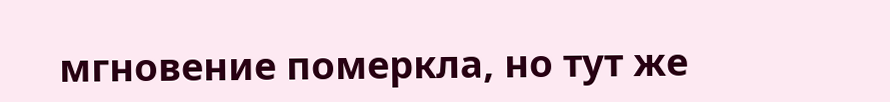мгновение померкла, но тут же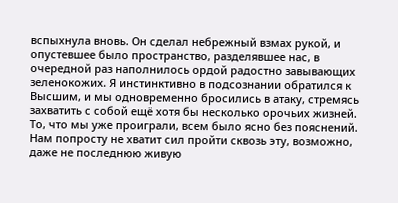вспыхнула вновь. Он сделал небрежный взмах рукой, и опустевшее было пространство, разделявшее нас, в очередной раз наполнилось ордой радостно завывающих зеленокожих. Я инстинктивно в подсознании обратился к Высшим, и мы одновременно бросились в атаку, стремясь захватить с собой ещё хотя бы несколько орочьих жизней. То, что мы уже проиграли, всем было ясно без пояснений. Нам попросту не хватит сил пройти сквозь эту, возможно, даже не последнюю живую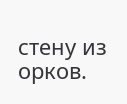стену из орков.